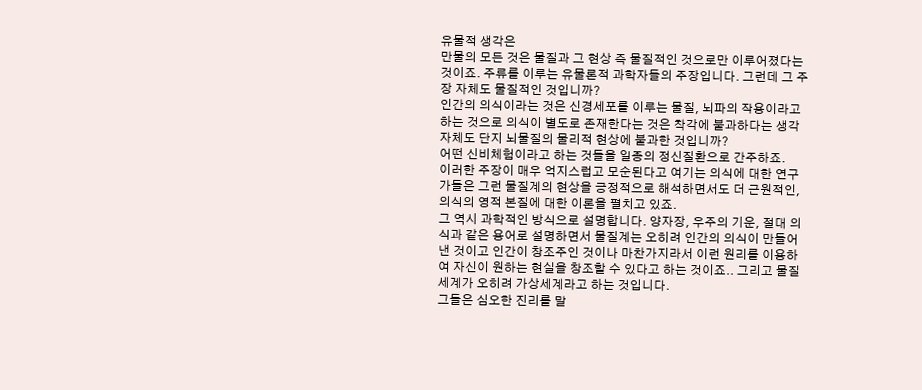유물적 생각은
만물의 모든 것은 물질과 그 현상 즉 물질적인 것으로만 이루어졌다는 것이죠. 주류를 이루는 유물론적 과학자들의 주장입니다. 그런데 그 주장 자체도 물질적인 것입니까?
인간의 의식이라는 것은 신경세포를 이루는 물질, 뇌파의 작용이라고 하는 것으로 의식이 별도로 존재한다는 것은 착각에 불과하다는 생각 자체도 단지 뇌물질의 물리적 현상에 불과한 것입니까?
어떤 신비체험이라고 하는 것들을 일종의 정신질환으로 간주하죠.
이러한 주장이 매우 억지스럽고 모순된다고 여기는 의식에 대한 연구가들은 그런 물질계의 현상을 긍정적으로 해석하면서도 더 근원적인, 의식의 영적 본질에 대한 이론을 펼치고 있죠.
그 역시 과학적인 방식으로 설명합니다. 양자장, 우주의 기운, 절대 의식과 같은 용어로 설명하면서 물질계는 오히려 인간의 의식이 만들어 낸 것이고 인간이 창조주인 것이나 마찬가지라서 이런 원리를 이용하여 자신이 원하는 현실을 창조할 수 있다고 하는 것이죠.. 그리고 물질세계가 오히려 가상세계라고 하는 것입니다.
그들은 심오한 진리를 말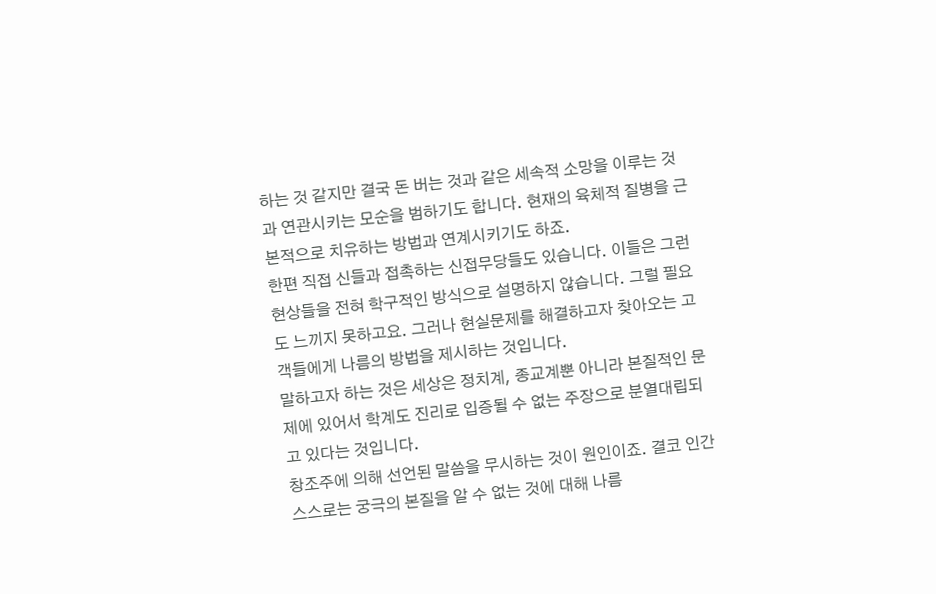하는 것 같지만 결국 돈 버는 것과 같은 세속적 소망을 이루는 것과 연관시키는 모순을 범하기도 합니다. 현재의 육체적 질병을 근본적으로 치유하는 방법과 연계시키기도 하죠.
한편 직접 신들과 접촉하는 신접무당들도 있습니다. 이들은 그런 현상들을 전혀 학구적인 방식으로 설명하지 않습니다. 그럴 필요도 느끼지 못하고요. 그러나 현실문제를 해결하고자 찾아오는 고객들에게 나름의 방법을 제시하는 것입니다.
말하고자 하는 것은 세상은 정치계, 종교계뿐 아니라 본질적인 문제에 있어서 학계도 진리로 입증될 수 없는 주장으로 분열대립되고 있다는 것입니다.
창조주에 의해 선언된 말씀을 무시하는 것이 원인이죠. 결코 인간 스스로는 궁극의 본질을 알 수 없는 것에 대해 나름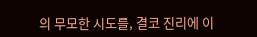의 무모한 시도를, 결코 진리에 이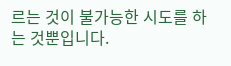르는 것이 불가능한 시도를 하는 것뿐입니다.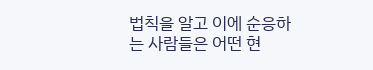법칙을 알고 이에 순응하는 사람들은 어떤 현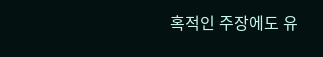혹적인 주장에도 유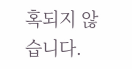혹되지 않습니다.